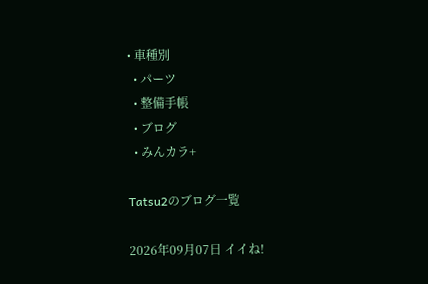• 車種別
  • パーツ
  • 整備手帳
  • ブログ
  • みんカラ+

Tatsu2のブログ一覧

2026年09月07日 イイね!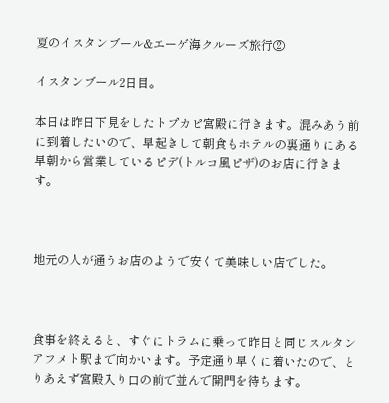夏のイスタンブール&エーゲ海クルーズ旅行②

イスタンブール2日目。

本日は昨日下見をしたトプカピ宮殿に行きます。混みあう前に到着したいので、早起きして朝食もホテルの裏通りにある早朝から営業しているピデ(トルコ風ピザ)のお店に行きます。



地元の人が通うお店のようで安くて美味しい店でした。



食事を終えると、すぐにトラムに乗って昨日と同じスルタンアフメト駅まで向かいます。予定通り早くに着いたので、とりあえず宮殿入り口の前で並んで開門を待ちます。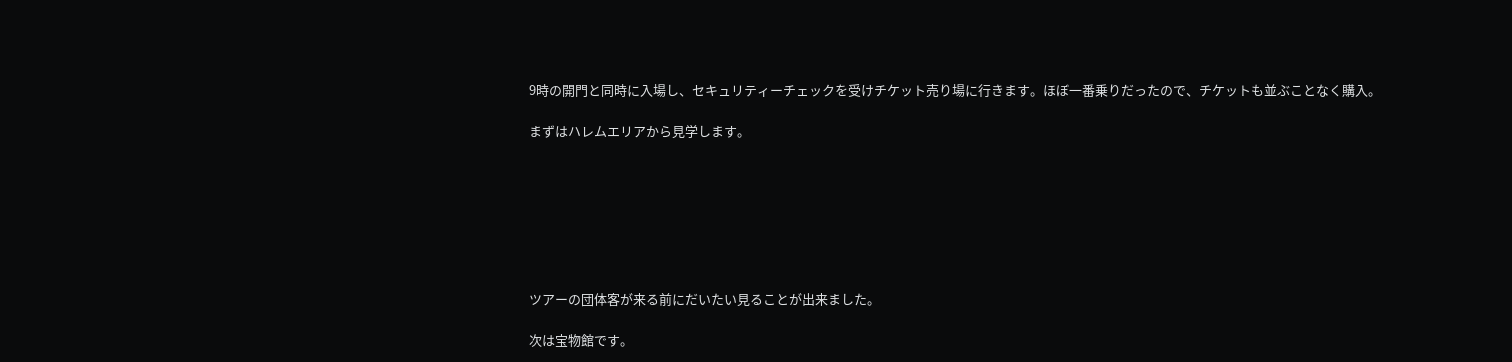9時の開門と同時に入場し、セキュリティーチェックを受けチケット売り場に行きます。ほぼ一番乗りだったので、チケットも並ぶことなく購入。

まずはハレムエリアから見学します。







ツアーの団体客が来る前にだいたい見ることが出来ました。

次は宝物館です。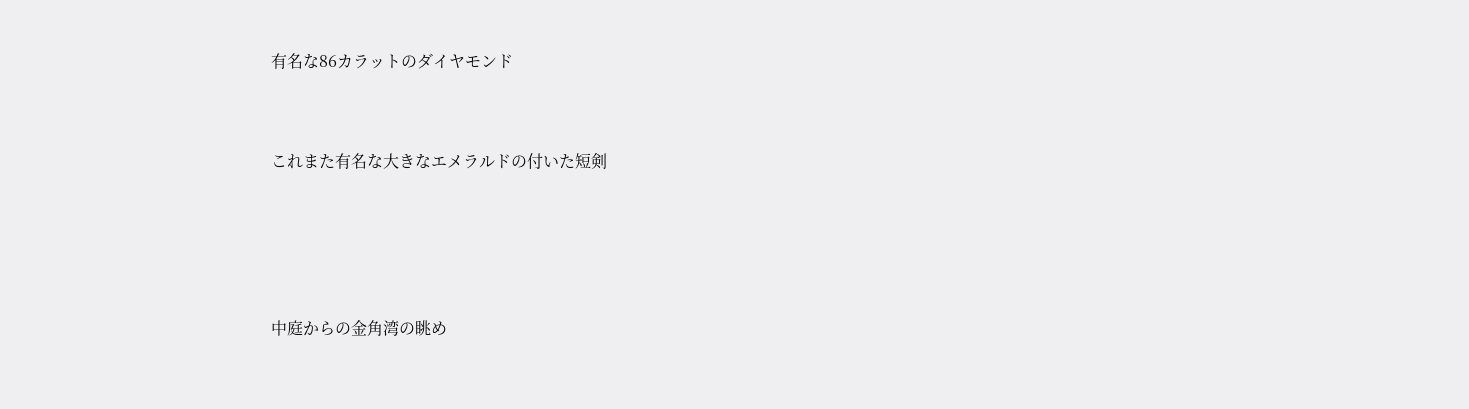有名な86カラットのダイヤモンド


これまた有名な大きなエメラルドの付いた短剣




中庭からの金角湾の眺め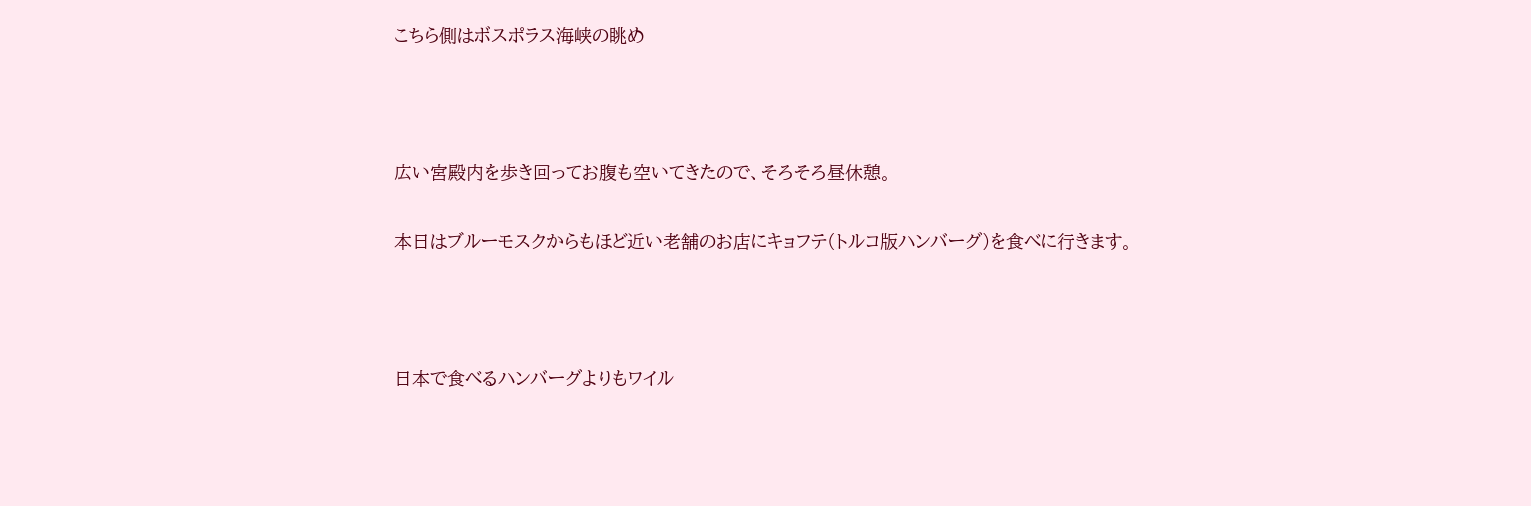こちら側はボスポラス海峡の眺め



広い宮殿内を歩き回ってお腹も空いてきたので、そろそろ昼休憩。

本日はブルーモスクからもほど近い老舗のお店にキョフテ(トルコ版ハンバーグ)を食べに行きます。



日本で食べるハンバーグよりもワイル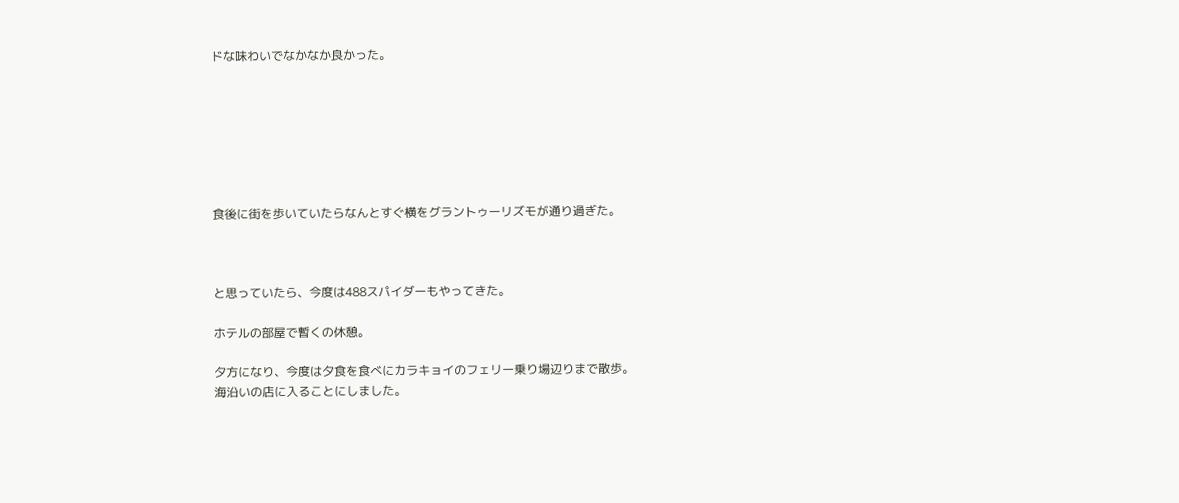ドな味わいでなかなか良かった。







食後に街を歩いていたらなんとすぐ横をグラントゥーリズモが通り過ぎた。



と思っていたら、今度は488スパイダーもやってきた。

ホテルの部屋で暫くの休憩。

夕方になり、今度は夕食を食べにカラキョイのフェリー乗り場辺りまで散歩。
海沿いの店に入ることにしました。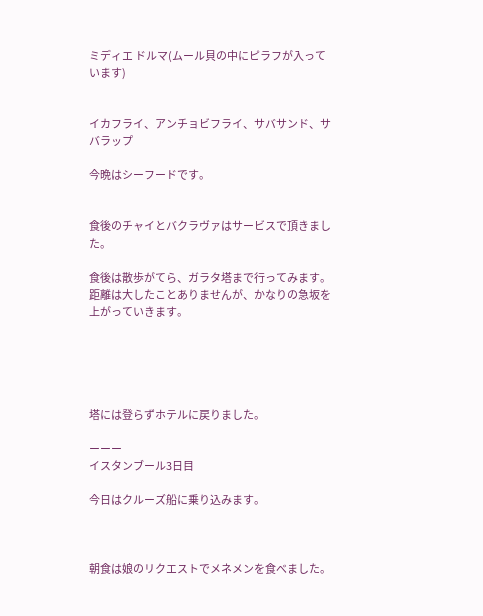ミディエ ドルマ(ムール貝の中にピラフが入っています)


イカフライ、アンチョビフライ、サバサンド、サバラップ

今晩はシーフードです。


食後のチャイとバクラヴァはサービスで頂きました。

食後は散歩がてら、ガラタ塔まで行ってみます。
距離は大したことありませんが、かなりの急坂を上がっていきます。





塔には登らずホテルに戻りました。

ーーー
イスタンブール3日目

今日はクルーズ船に乗り込みます。



朝食は娘のリクエストでメネメンを食べました。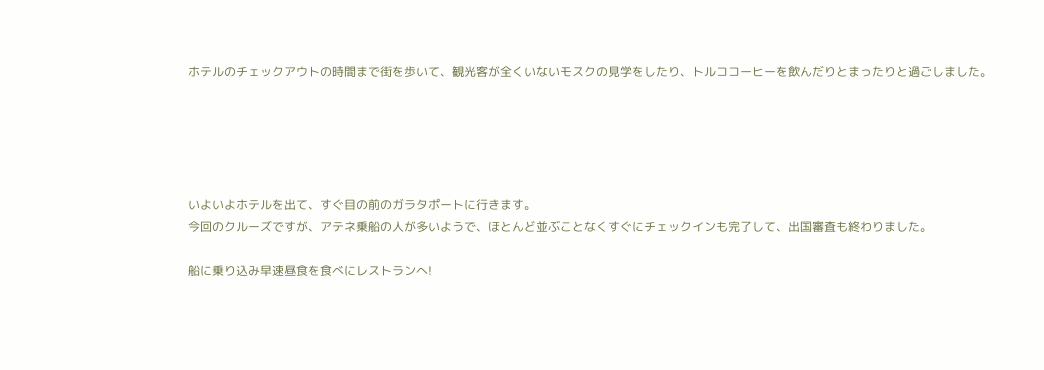ホテルのチェックアウトの時間まで街を歩いて、観光客が全くいないモスクの見学をしたり、トルココーヒーを飲んだりとまったりと過ごしました。





いよいよホテルを出て、すぐ目の前のガラタポートに行きます。
今回のクルーズですが、アテネ乗船の人が多いようで、ほとんど並ぶことなくすぐにチェックインも完了して、出国審査も終わりました。

船に乗り込み早速昼食を食べにレストランへ!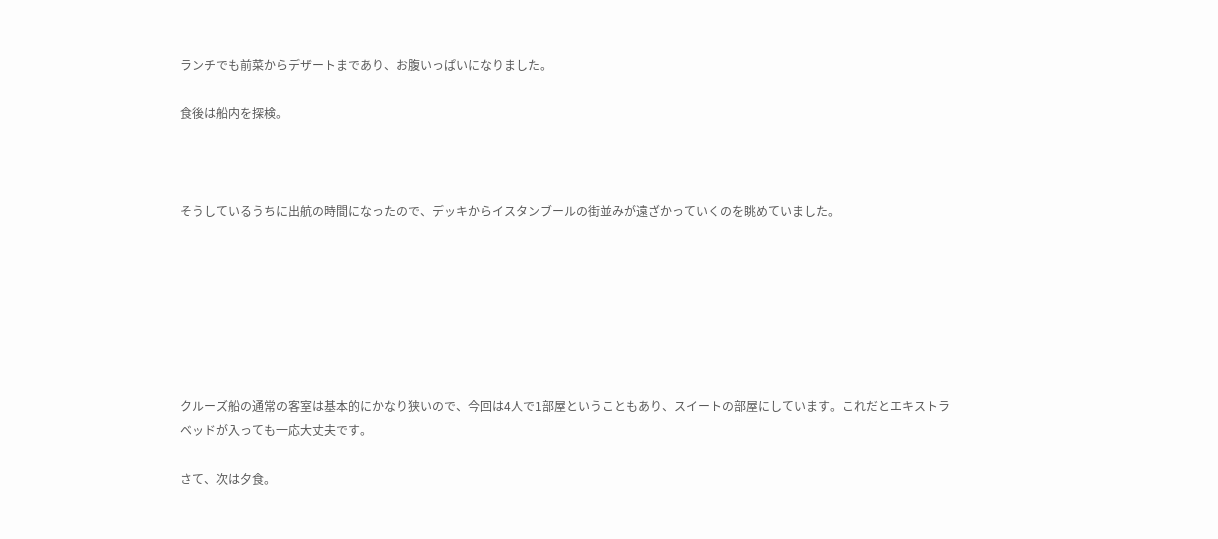ランチでも前菜からデザートまであり、お腹いっぱいになりました。

食後は船内を探検。



そうしているうちに出航の時間になったので、デッキからイスタンブールの街並みが遠ざかっていくのを眺めていました。







クルーズ船の通常の客室は基本的にかなり狭いので、今回は4人で1部屋ということもあり、スイートの部屋にしています。これだとエキストラベッドが入っても一応大丈夫です。

さて、次は夕食。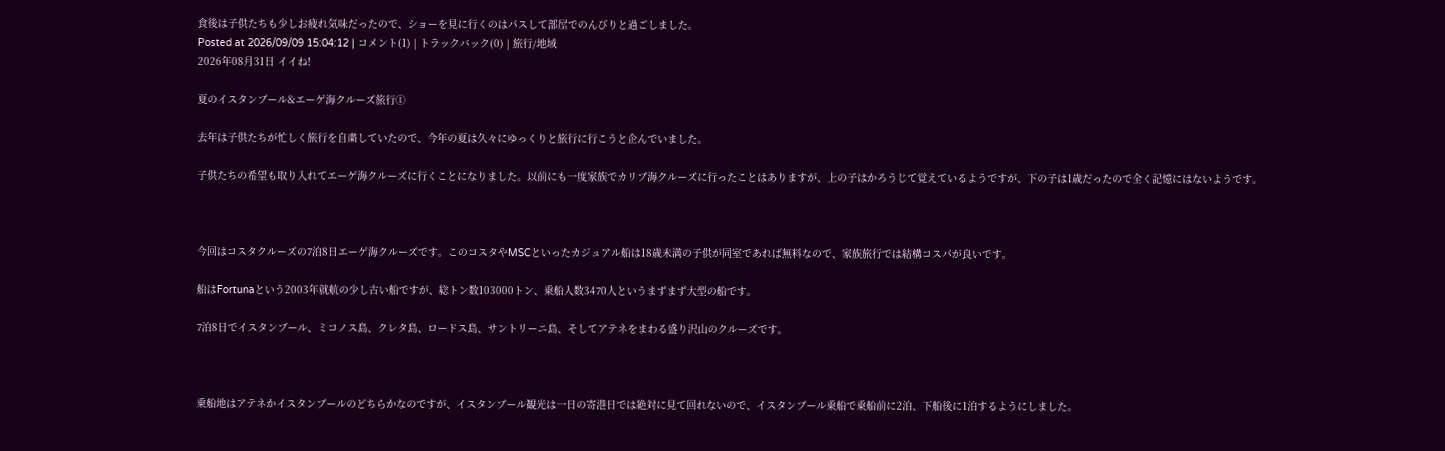食後は子供たちも少しお疲れ気味だったので、ショーを見に行くのはパスして部屋でのんびりと過ごしました。
Posted at 2026/09/09 15:04:12 | コメント(1) | トラックバック(0) | 旅行/地域
2026年08月31日 イイね!

夏のイスタンブール&エーゲ海クルーズ旅行①

去年は子供たちが忙しく旅行を自粛していたので、今年の夏は久々にゆっくりと旅行に行こうと企んでいました。

子供たちの希望も取り入れてエーゲ海クルーズに行くことになりました。以前にも一度家族でカリブ海クルーズに行ったことはありますが、上の子はかろうじて覚えているようですが、下の子は1歳だったので全く記憶にはないようです。



今回はコスタクルーズの7泊8日エーゲ海クルーズです。このコスタやMSCといったカジュアル船は18歳未満の子供が同室であれば無料なので、家族旅行では結構コスパが良いです。

船はFortunaという2003年就航の少し古い船ですが、総トン数103000トン、乗船人数3470人というまずまず大型の船です。

7泊8日でイスタンブール、ミコノス島、クレタ島、ロードス島、サントリーニ島、そしてアテネをまわる盛り沢山のクルーズです。



乗船地はアテネかイスタンブールのどちらかなのですが、イスタンブール観光は一日の寄港日では絶対に見て回れないので、イスタンブール乗船で乗船前に2泊、下船後に1泊するようにしました。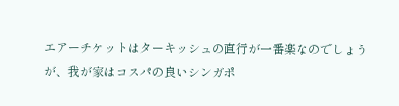エアーチケットはターキッシュの直行が一番楽なのでしょうが、我が家はコスパの良いシンガポ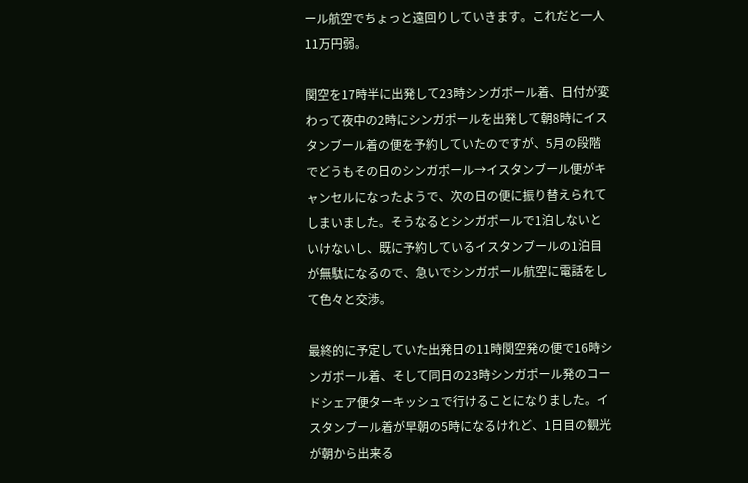ール航空でちょっと遠回りしていきます。これだと一人11万円弱。

関空を17時半に出発して23時シンガポール着、日付が変わって夜中の2時にシンガポールを出発して朝8時にイスタンブール着の便を予約していたのですが、5月の段階でどうもその日のシンガポール→イスタンブール便がキャンセルになったようで、次の日の便に振り替えられてしまいました。そうなるとシンガポールで1泊しないといけないし、既に予約しているイスタンブールの1泊目が無駄になるので、急いでシンガポール航空に電話をして色々と交渉。

最終的に予定していた出発日の11時関空発の便で16時シンガポール着、そして同日の23時シンガポール発のコードシェア便ターキッシュで行けることになりました。イスタンブール着が早朝の5時になるけれど、1日目の観光が朝から出来る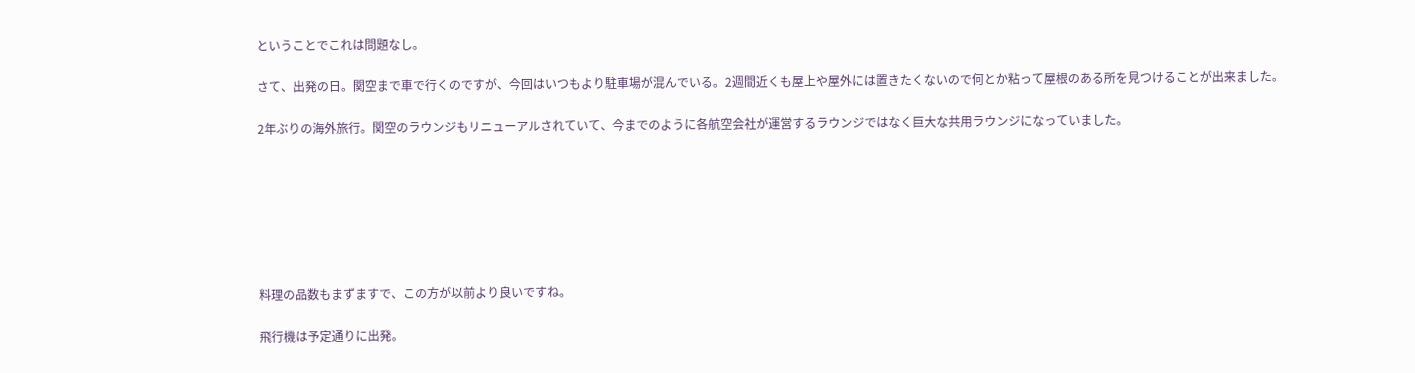ということでこれは問題なし。

さて、出発の日。関空まで車で行くのですが、今回はいつもより駐車場が混んでいる。2週間近くも屋上や屋外には置きたくないので何とか粘って屋根のある所を見つけることが出来ました。

2年ぶりの海外旅行。関空のラウンジもリニューアルされていて、今までのように各航空会社が運営するラウンジではなく巨大な共用ラウンジになっていました。







料理の品数もまずますで、この方が以前より良いですね。

飛行機は予定通りに出発。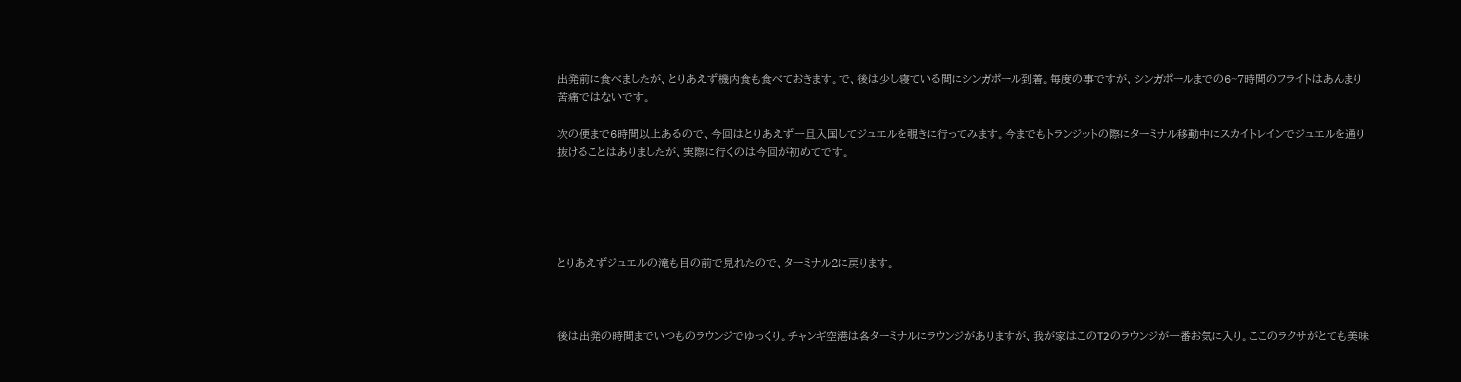出発前に食べましたが、とりあえず機内食も食べておきます。で、後は少し寝ている間にシンガポール到着。毎度の事ですが、シンガポールまでの6~7時間のフライトはあんまり苦痛ではないです。

次の便まで6時間以上あるので、今回はとりあえず一旦入国してジュエルを覗きに行ってみます。今までもトランジットの際にターミナル移動中にスカイトレインでジュエルを通り抜けることはありましたが、実際に行くのは今回が初めてです。





とりあえずジュエルの滝も目の前で見れたので、ターミナル2に戻ります。



後は出発の時間までいつものラウンジでゆっくり。チャンギ空港は各ターミナルにラウンジがありますが、我が家はこのT2のラウンジが一番お気に入り。ここのラクサがとても美味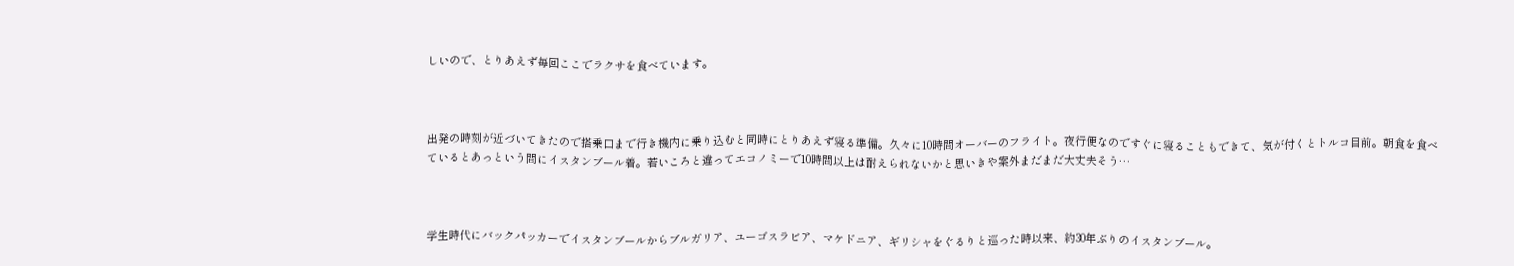しいので、とりあえず毎回ここでラクサを食べています。



出発の時刻が近づいてきたので搭乗口まで行き機内に乗り込むと同時にとりあえず寝る準備。久々に10時間オーバーのフライト。夜行便なのですぐに寝ることもできて、気が付くとトルコ目前。朝食を食べているとあっという間にイスタンブール着。若いころと違ってエコノミーで10時間以上は耐えられないかと思いきや案外まだまだ大丈夫そう…



学生時代にバックパッカーでイスタンブールからブルガリア、ユーゴスラビア、マケドニア、ギリシャをぐるりと巡った時以来、約30年ぶりのイスタンブール。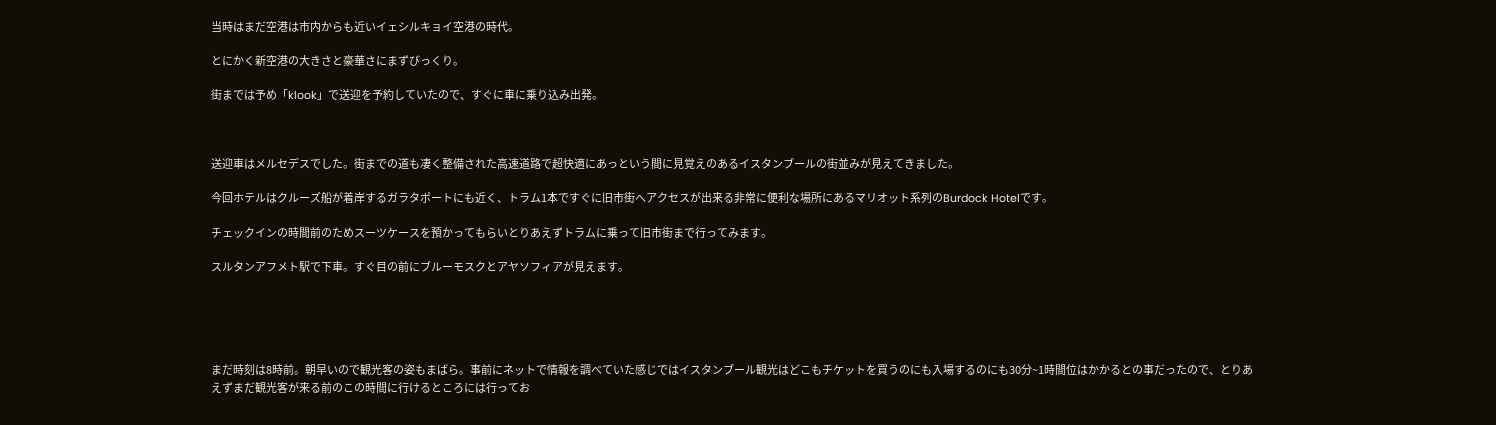当時はまだ空港は市内からも近いイェシルキョイ空港の時代。

とにかく新空港の大きさと豪華さにまずびっくり。

街までは予め「klook」で送迎を予約していたので、すぐに車に乗り込み出発。



送迎車はメルセデスでした。街までの道も凄く整備された高速道路で超快適にあっという間に見覚えのあるイスタンブールの街並みが見えてきました。

今回ホテルはクルーズ船が着岸するガラタポートにも近く、トラム1本ですぐに旧市街へアクセスが出来る非常に便利な場所にあるマリオット系列のBurdock Hotelです。

チェックインの時間前のためスーツケースを預かってもらいとりあえずトラムに乗って旧市街まで行ってみます。

スルタンアフメト駅で下車。すぐ目の前にブルーモスクとアヤソフィアが見えます。





まだ時刻は8時前。朝早いので観光客の姿もまばら。事前にネットで情報を調べていた感じではイスタンブール観光はどこもチケットを買うのにも入場するのにも30分~1時間位はかかるとの事だったので、とりあえずまだ観光客が来る前のこの時間に行けるところには行ってお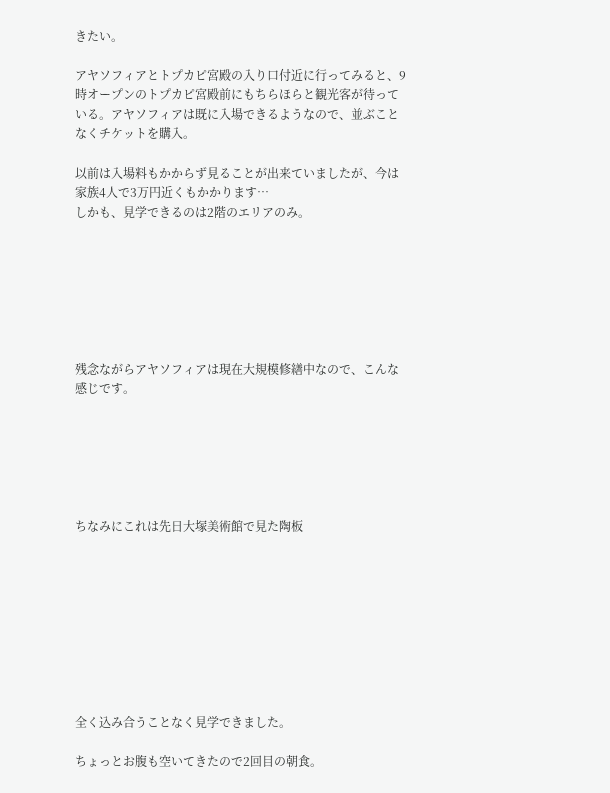きたい。

アヤソフィアとトプカピ宮殿の入り口付近に行ってみると、9時オープンのトプカピ宮殿前にもちらほらと観光客が待っている。アヤソフィアは既に入場できるようなので、並ぶことなくチケットを購入。

以前は入場料もかからず見ることが出来ていましたが、今は家族4人で3万円近くもかかります…
しかも、見学できるのは2階のエリアのみ。







残念ながらアヤソフィアは現在大規模修繕中なので、こんな感じです。






ちなみにこれは先日大塚美術館で見た陶板









全く込み合うことなく見学できました。

ちょっとお腹も空いてきたので2回目の朝食。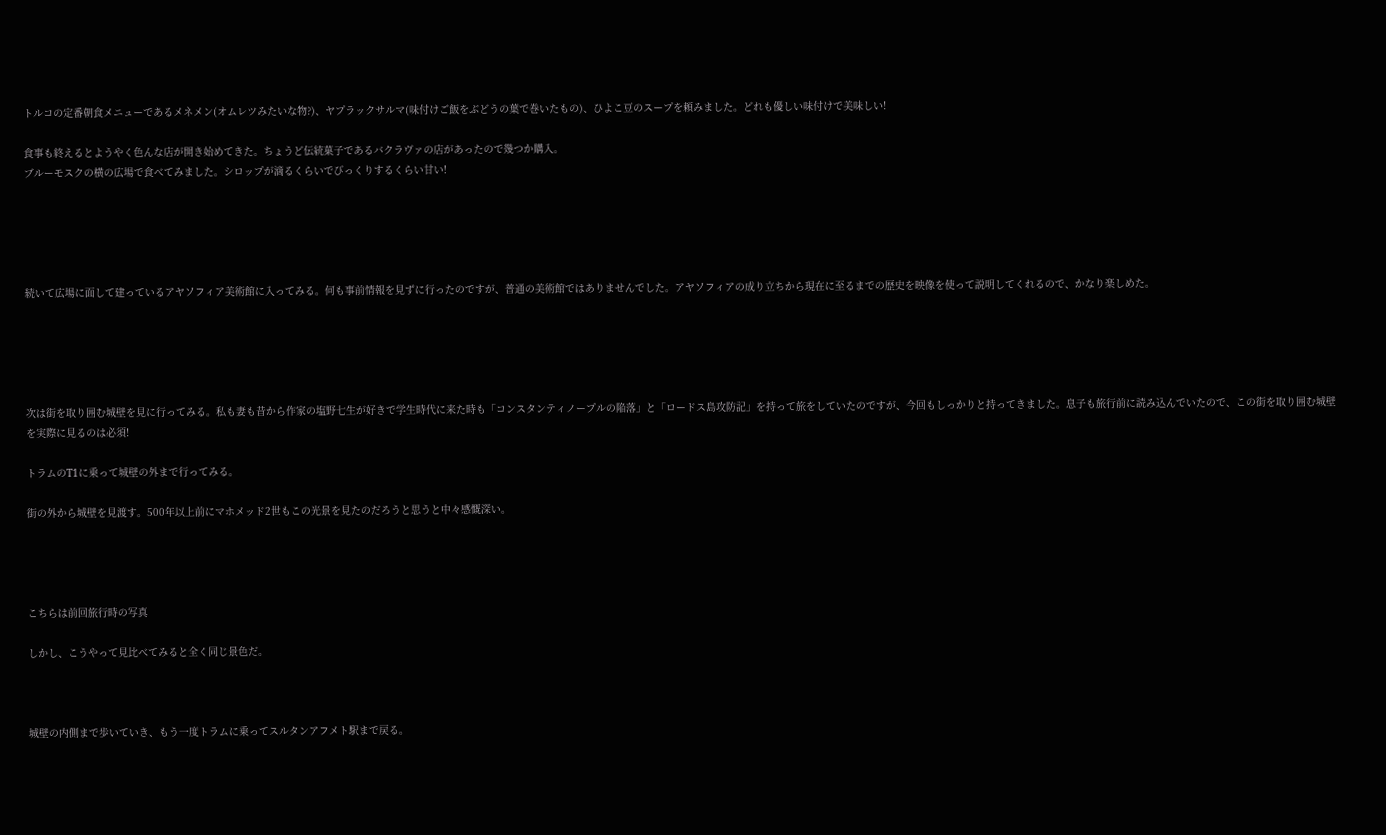トルコの定番朝食メニューであるメネメン(オムレツみたいな物?)、ヤプラックサルマ(味付けご飯をぶどうの葉で巻いたもの)、ひよこ豆のスープを頼みました。どれも優しい味付けで美味しい!

食事も終えるとようやく色んな店が開き始めてきた。ちょうど伝統菓子であるバクラヴァの店があったので幾つか購入。
ブルーモスクの横の広場で食べてみました。シロップが滴るくらいでびっくりするくらい甘い!





続いて広場に面して建っているアヤソフィア美術館に入ってみる。何も事前情報を見ずに行ったのですが、普通の美術館ではありませんでした。アヤソフィアの成り立ちから現在に至るまでの歴史を映像を使って説明してくれるので、かなり楽しめた。





次は街を取り囲む城壁を見に行ってみる。私も妻も昔から作家の塩野七生が好きで学生時代に来た時も「コンスタンティノープルの陥落」と「ロードス島攻防記」を持って旅をしていたのですが、今回もしっかりと持ってきました。息子も旅行前に読み込んでいたので、この街を取り囲む城壁を実際に見るのは必須!

トラムのT1に乗って城壁の外まで行ってみる。

街の外から城壁を見渡す。500年以上前にマホメッド2世もこの光景を見たのだろうと思うと中々感慨深い。




こちらは前回旅行時の写真

しかし、こうやって見比べてみると全く同じ景色だ。



城壁の内側まで歩いていき、もう一度トラムに乗ってスルタンアフメト駅まで戻る。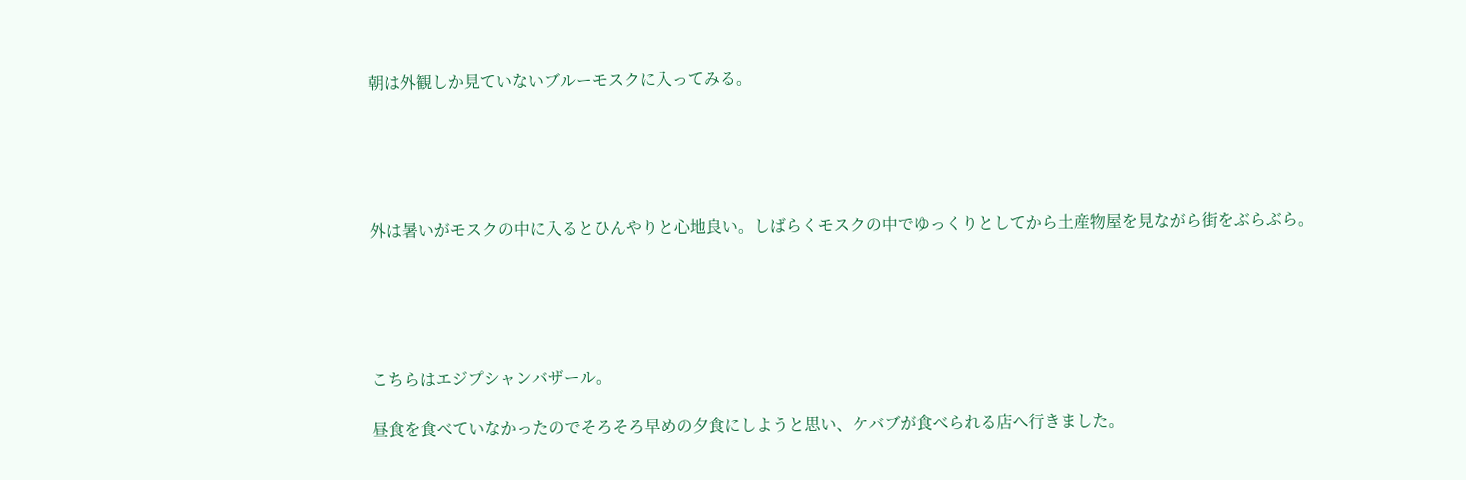朝は外観しか見ていないブルーモスクに入ってみる。





外は暑いがモスクの中に入るとひんやりと心地良い。しばらくモスクの中でゆっくりとしてから土産物屋を見ながら街をぶらぶら。





こちらはエジプシャンバザール。

昼食を食べていなかったのでそろそろ早めの夕食にしようと思い、ケバブが食べられる店へ行きました。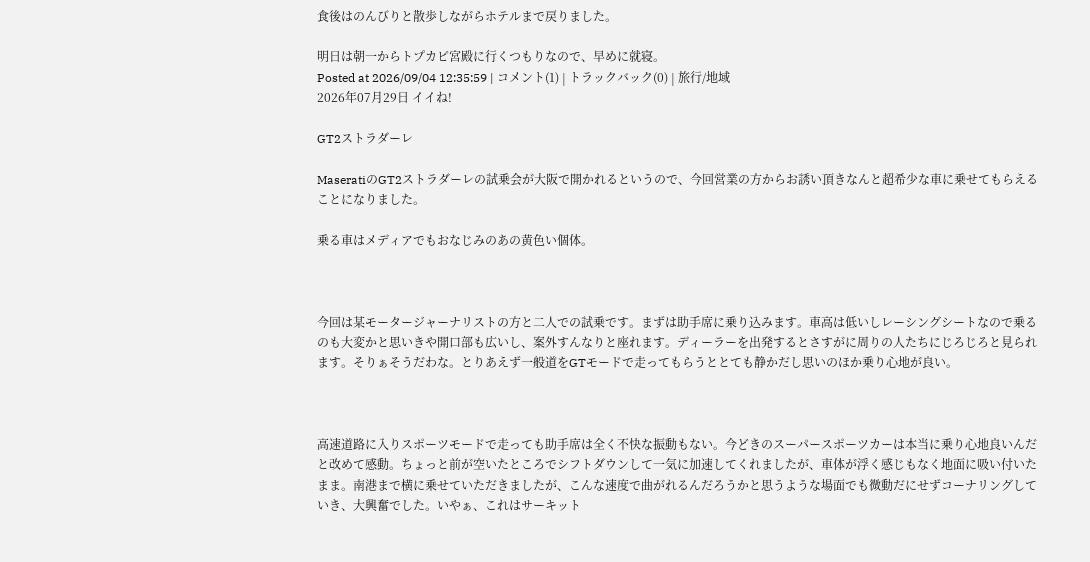食後はのんびりと散歩しながらホテルまで戻りました。

明日は朝一からトプカピ宮殿に行くつもりなので、早めに就寝。
Posted at 2026/09/04 12:35:59 | コメント(1) | トラックバック(0) | 旅行/地域
2026年07月29日 イイね!

GT2ストラダーレ

MaseratiのGT2ストラダーレの試乗会が大阪で開かれるというので、今回営業の方からお誘い頂きなんと超希少な車に乗せてもらえることになりました。

乗る車はメディアでもおなじみのあの黄色い個体。



今回は某モータージャーナリストの方と二人での試乗です。まずは助手席に乗り込みます。車高は低いしレーシングシートなので乗るのも大変かと思いきや開口部も広いし、案外すんなりと座れます。ディーラーを出発するとさすがに周りの人たちにじろじろと見られます。そりぁそうだわな。とりあえず一般道をGTモードで走ってもらうととても静かだし思いのほか乗り心地が良い。



高速道路に入りスポーツモードで走っても助手席は全く不快な振動もない。今どきのスーパースポーツカーは本当に乗り心地良いんだと改めて感動。ちょっと前が空いたところでシフトダウンして一気に加速してくれましたが、車体が浮く感じもなく地面に吸い付いたまま。南港まで横に乗せていただきましたが、こんな速度で曲がれるんだろうかと思うような場面でも微動だにせずコーナリングしていき、大興奮でした。いやぁ、これはサーキット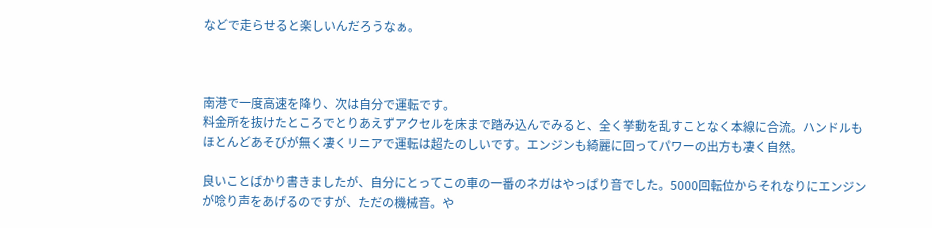などで走らせると楽しいんだろうなぁ。



南港で一度高速を降り、次は自分で運転です。
料金所を抜けたところでとりあえずアクセルを床まで踏み込んでみると、全く挙動を乱すことなく本線に合流。ハンドルもほとんどあそびが無く凄くリニアで運転は超たのしいです。エンジンも綺麗に回ってパワーの出方も凄く自然。

良いことばかり書きましたが、自分にとってこの車の一番のネガはやっぱり音でした。5000回転位からそれなりにエンジンが唸り声をあげるのですが、ただの機械音。や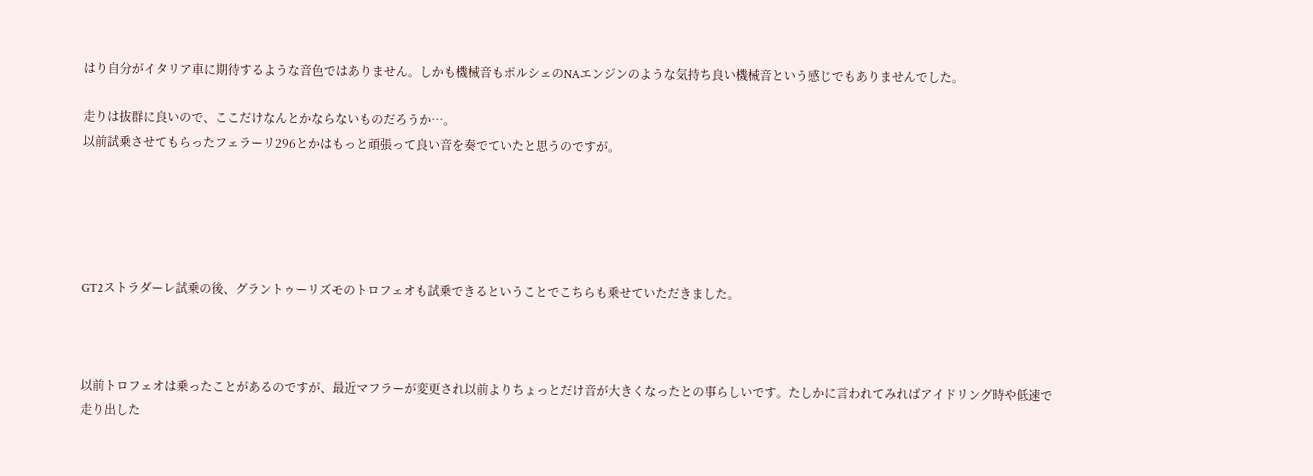はり自分がイタリア車に期待するような音色ではありません。しかも機械音もポルシェのNAエンジンのような気持ち良い機械音という感じでもありませんでした。

走りは抜群に良いので、ここだけなんとかならないものだろうか…。
以前試乗させてもらったフェラーリ296とかはもっと頑張って良い音を奏でていたと思うのですが。





GT2ストラダーレ試乗の後、グラントゥーリズモのトロフェオも試乗できるということでこちらも乗せていただきました。



以前トロフェオは乗ったことがあるのですが、最近マフラーが変更され以前よりちょっとだけ音が大きくなったとの事らしいです。たしかに言われてみればアイドリング時や低速で走り出した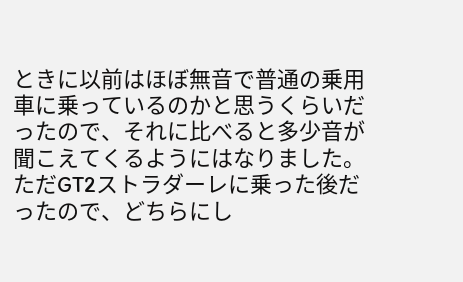ときに以前はほぼ無音で普通の乗用車に乗っているのかと思うくらいだったので、それに比べると多少音が聞こえてくるようにはなりました。ただGT2ストラダーレに乗った後だったので、どちらにし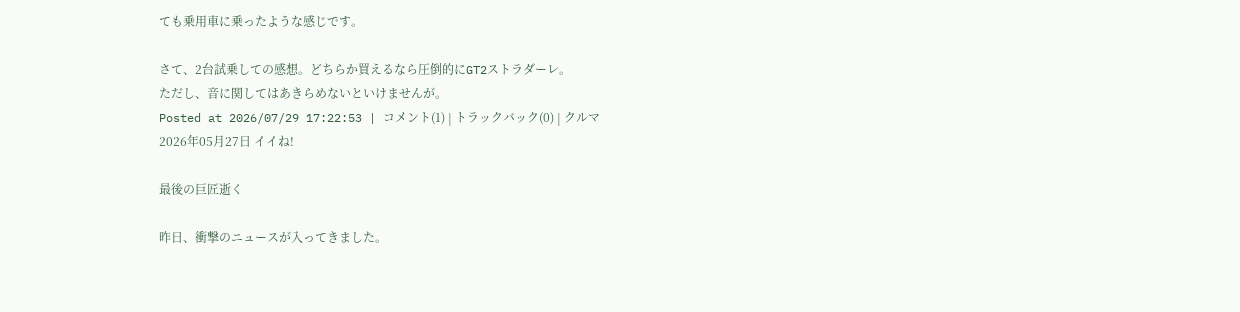ても乗用車に乗ったような感じです。

さて、2台試乗しての感想。どちらか買えるなら圧倒的にGT2ストラダーレ。
ただし、音に関してはあきらめないといけませんが。
Posted at 2026/07/29 17:22:53 | コメント(1) | トラックバック(0) | クルマ
2026年05月27日 イイね!

最後の巨匠逝く

昨日、衝撃のニュースが入ってきました。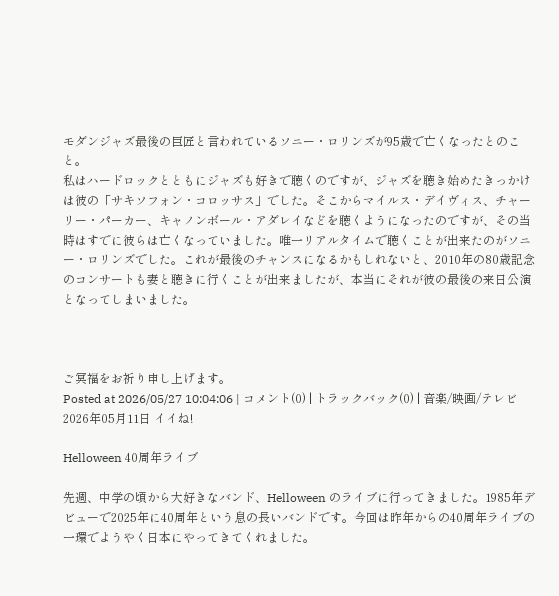モダンジャズ最後の巨匠と言われているソニー・ロリンズが95歳で亡くなったとのこと。
私はハードロックとともにジャズも好きで聴くのですが、ジャズを聴き始めたきっかけは彼の「サキソフォン・コロッサス」でした。そこからマイルス・デイヴィス、チャーリー・パーカー、キャノンボール・アダレイなどを聴くようになったのですが、その当時はすでに彼らは亡くなっていました。唯一リアルタイムで聴くことが出来たのがソニー・ロリンズでした。これが最後のチャンスになるかもしれないと、2010年の80歳記念のコンサートも妻と聴きに行くことが出来ましたが、本当にそれが彼の最後の来日公演となってしまいました。



ご冥福をお祈り申し上げます。
Posted at 2026/05/27 10:04:06 | コメント(0) | トラックバック(0) | 音楽/映画/テレビ
2026年05月11日 イイね!

Helloween 40周年ライブ

先週、中学の頃から大好きなバンド、Helloween のライブに行ってきました。1985年デビューで2025年に40周年という息の長いバンドです。今回は昨年からの40周年ライブの一環でようやく日本にやってきてくれました。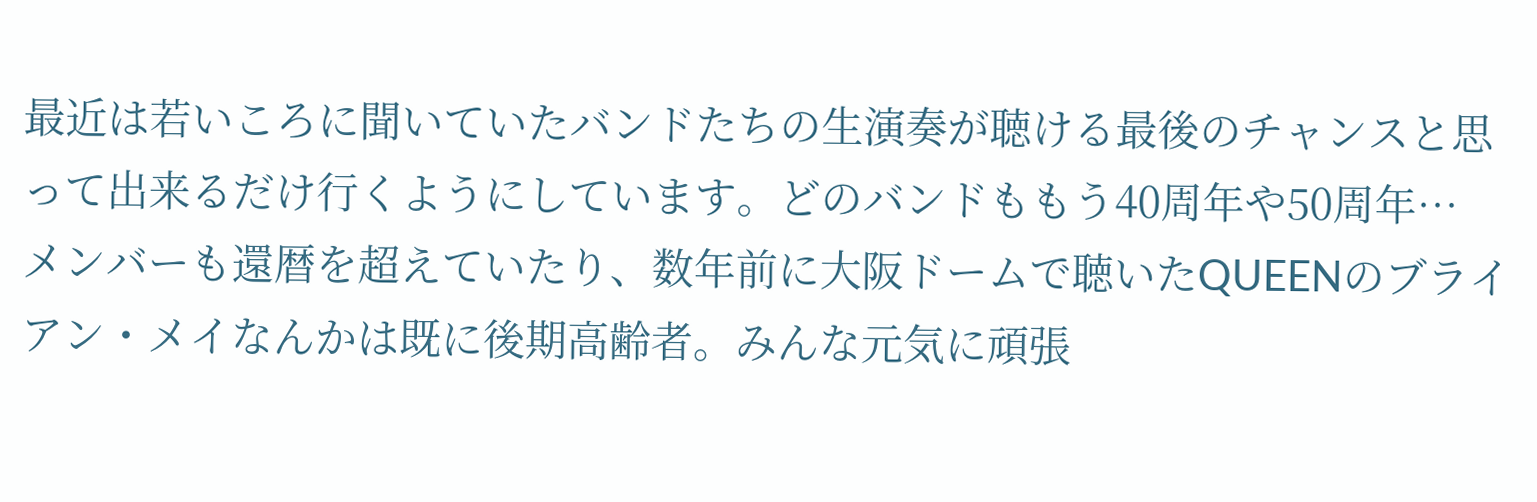最近は若いころに聞いていたバンドたちの生演奏が聴ける最後のチャンスと思って出来るだけ行くようにしています。どのバンドももう40周年や50周年…
メンバーも還暦を超えていたり、数年前に大阪ドームで聴いたQUEENのブライアン・メイなんかは既に後期高齢者。みんな元気に頑張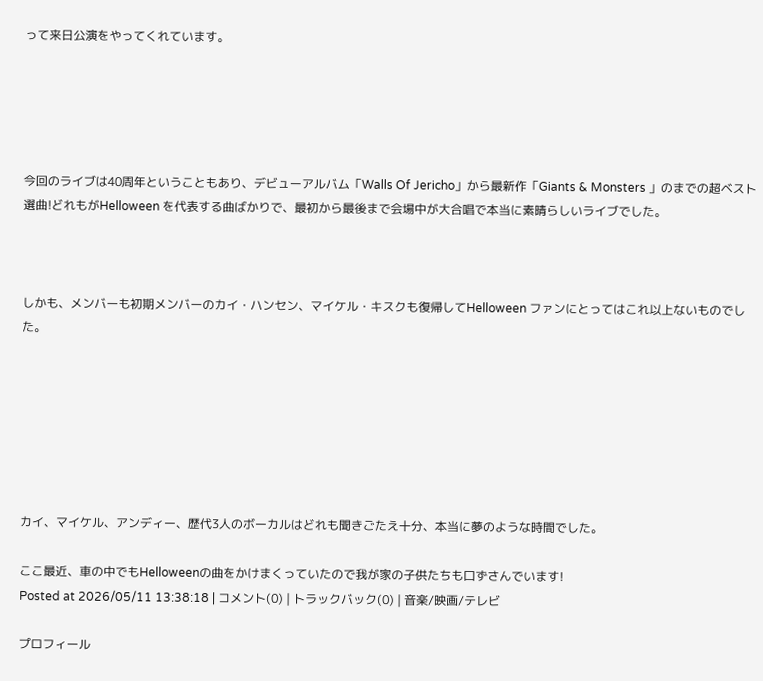って来日公演をやってくれています。





今回のライブは40周年ということもあり、デビューアルバム「Walls Of Jericho」から最新作「Giants & Monsters 」のまでの超ベスト選曲!どれもがHelloween を代表する曲ばかりで、最初から最後まで会場中が大合唱で本当に素晴らしいライブでした。



しかも、メンバーも初期メンバーのカイ・ハンセン、マイケル・キスクも復帰してHelloween ファンにとってはこれ以上ないものでした。







カイ、マイケル、アンディー、歴代3人のボーカルはどれも聞きごたえ十分、本当に夢のような時間でした。

ここ最近、車の中でもHelloweenの曲をかけまくっていたので我が家の子供たちも口ずさんでいます!
Posted at 2026/05/11 13:38:18 | コメント(0) | トラックバック(0) | 音楽/映画/テレビ

プロフィール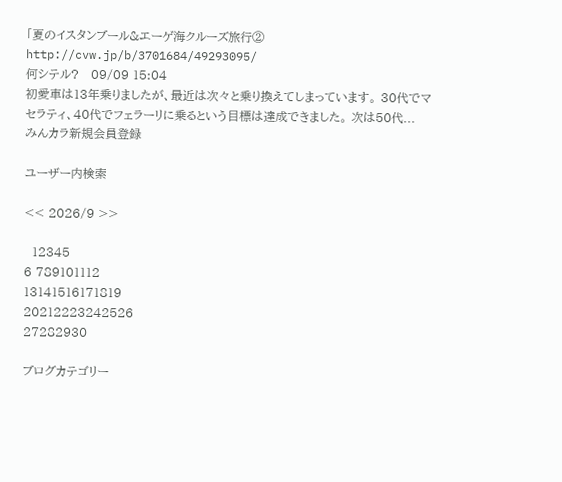「夏のイスタンブール&エーゲ海クルーズ旅行② http://cvw.jp/b/3701684/49293095/
何シテル?   09/09 15:04
初愛車は13年乗りましたが、最近は次々と乗り換えてしまっています。 30代でマセラティ、40代でフェラーリに乗るという目標は達成できました。 次は50代...
みんカラ新規会員登録

ユーザー内検索

<< 2026/9 >>

  12345
6 789101112
13141516171819
20212223242526
27282930

ブログカテゴリー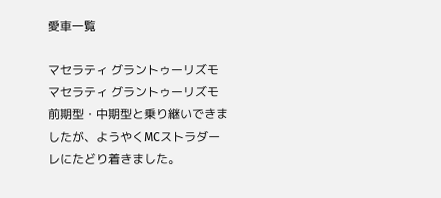愛車一覧

マセラティ グラントゥーリズモ マセラティ グラントゥーリズモ
前期型・中期型と乗り継いできましたが、ようやくMCストラダーレにたどり着きました。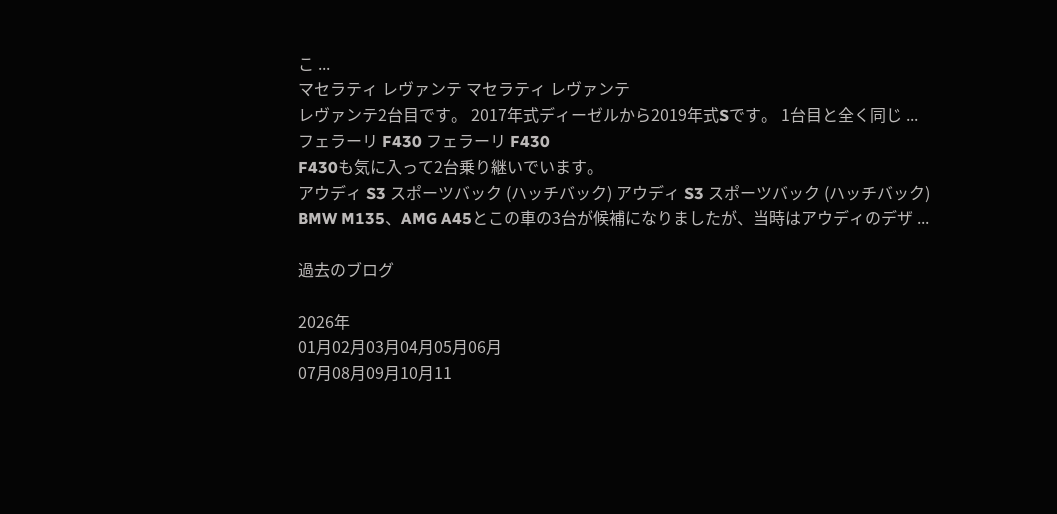こ ...
マセラティ レヴァンテ マセラティ レヴァンテ
レヴァンテ2台目です。 2017年式ディーゼルから2019年式Sです。 1台目と全く同じ ...
フェラーリ F430 フェラーリ F430
F430も気に入って2台乗り継いでいます。
アウディ S3 スポーツバック (ハッチバック) アウディ S3 スポーツバック (ハッチバック)
BMW M135、AMG A45とこの車の3台が候補になりましたが、当時はアウディのデザ ...

過去のブログ

2026年
01月02月03月04月05月06月
07月08月09月10月11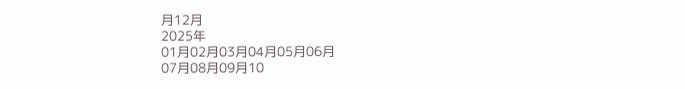月12月
2025年
01月02月03月04月05月06月
07月08月09月10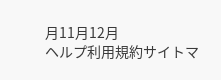月11月12月
ヘルプ利用規約サイトマ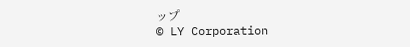ップ
© LY Corporation